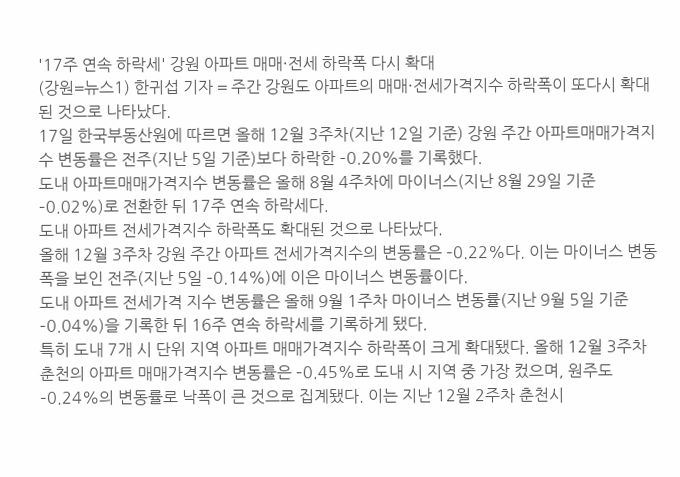'17주 연속 하락세' 강원 아파트 매매·전세 하락폭 다시 확대
(강원=뉴스1) 한귀섭 기자 = 주간 강원도 아파트의 매매·전세가격지수 하락폭이 또다시 확대된 것으로 나타났다.
17일 한국부동산원에 따르면 올해 12월 3주차(지난 12일 기준) 강원 주간 아파트매매가격지수 변동률은 전주(지난 5일 기준)보다 하락한 –0.20%를 기록했다.
도내 아파트매매가격지수 변동률은 올해 8월 4주차에 마이너스(지난 8월 29일 기준 –0.02%)로 전환한 뒤 17주 연속 하락세다.
도내 아파트 전세가격지수 하락폭도 확대된 것으로 나타났다.
올해 12월 3주차 강원 주간 아파트 전세가격지수의 변동률은 –0.22%다. 이는 마이너스 변동 폭을 보인 전주(지난 5일 –0.14%)에 이은 마이너스 변동률이다.
도내 아파트 전세가격 지수 변동률은 올해 9월 1주차 마이너스 변동률(지난 9월 5일 기준 –0.04%)을 기록한 뒤 16주 연속 하락세를 기록하게 됐다.
특히 도내 7개 시 단위 지역 아파트 매매가격지수 하락폭이 크게 확대됐다. 올해 12월 3주차 춘천의 아파트 매매가격지수 변동률은 –0.45%로 도내 시 지역 중 가장 컸으며, 원주도 –0.24%의 변동률로 낙폭이 큰 것으로 집계됐다. 이는 지난 12월 2주차 춘천시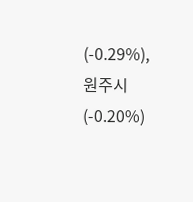(-0.29%), 원주시(-0.20%)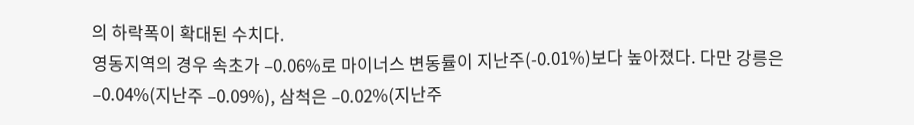의 하락폭이 확대된 수치다.
영동지역의 경우 속초가 –0.06%로 마이너스 변동률이 지난주(-0.01%)보다 높아졌다. 다만 강릉은 –0.04%(지난주 –0.09%), 삼척은 –0.02%(지난주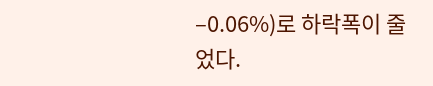–0.06%)로 하락폭이 줄었다.